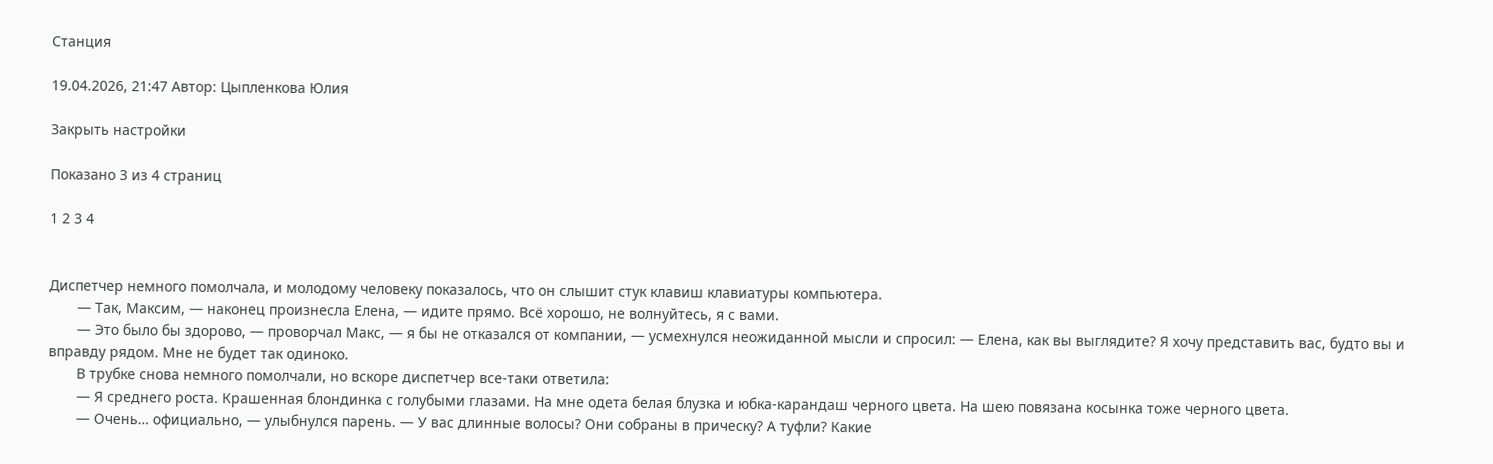Станция

19.04.2026, 21:47 Автор: Цыпленкова Юлия

Закрыть настройки

Показано 3 из 4 страниц

1 2 3 4


Диспетчер немного помолчала, и молодому человеку показалось, что он слышит стук клавиш клавиатуры компьютера.
       — Так, Максим, — наконец произнесла Елена, — идите прямо. Всё хорошо, не волнуйтесь, я с вами.
       — Это было бы здорово, — проворчал Макс, — я бы не отказался от компании, — усмехнулся неожиданной мысли и спросил: — Елена, как вы выглядите? Я хочу представить вас, будто вы и вправду рядом. Мне не будет так одиноко.
       В трубке снова немного помолчали, но вскоре диспетчер все-таки ответила:
       — Я среднего роста. Крашенная блондинка с голубыми глазами. На мне одета белая блузка и юбка-карандаш черного цвета. На шею повязана косынка тоже черного цвета.
       — Очень… официально, — улыбнулся парень. — У вас длинные волосы? Они собраны в прическу? А туфли? Какие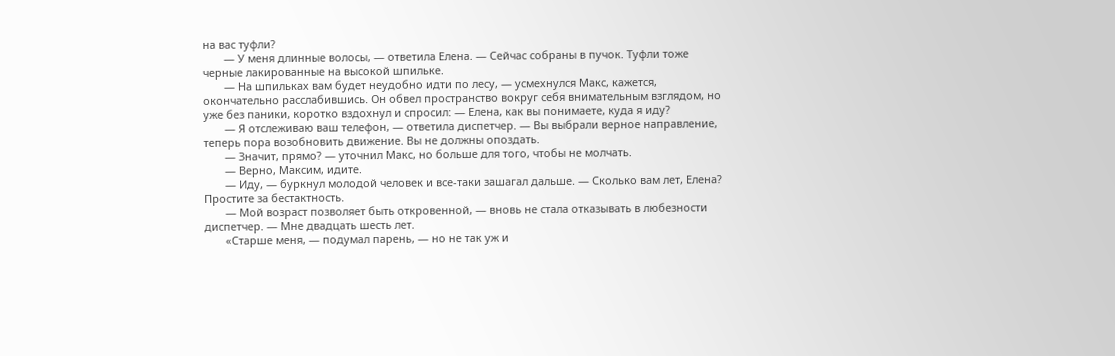на вас туфли?
       — У меня длинные волосы, — ответила Елена. — Сейчас собраны в пучок. Туфли тоже черные лакированные на высокой шпильке.
       — На шпильках вам будет неудобно идти по лесу, — усмехнулся Макс, кажется, окончательно расслабившись. Он обвел пространство вокруг себя внимательным взглядом, но уже без паники, коротко вздохнул и спросил: — Елена, как вы понимаете, куда я иду?
       — Я отслеживаю ваш телефон, — ответила диспетчер. — Вы выбрали верное направление, теперь пора возобновить движение. Вы не должны опоздать.
       — Значит, прямо? — уточнил Макс, но больше для того, чтобы не молчать.
       — Верно, Максим, идите.
       — Иду, — буркнул молодой человек и все-таки зашагал дальше. — Сколько вам лет, Елена? Простите за бестактность.
       — Мой возраст позволяет быть откровенной, — вновь не стала отказывать в любезности диспетчер. — Мне двадцать шесть лет.
       «Старше меня, — подумал парень, — но не так уж и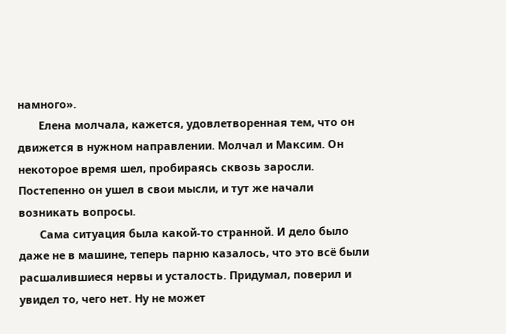намного».
       Елена молчала, кажется, удовлетворенная тем, что он движется в нужном направлении. Молчал и Максим. Он некоторое время шел, пробираясь сквозь заросли. Постепенно он ушел в свои мысли, и тут же начали возникать вопросы.
       Сама ситуация была какой-то странной. И дело было даже не в машине, теперь парню казалось, что это всё были расшалившиеся нервы и усталость. Придумал, поверил и увидел то, чего нет. Ну не может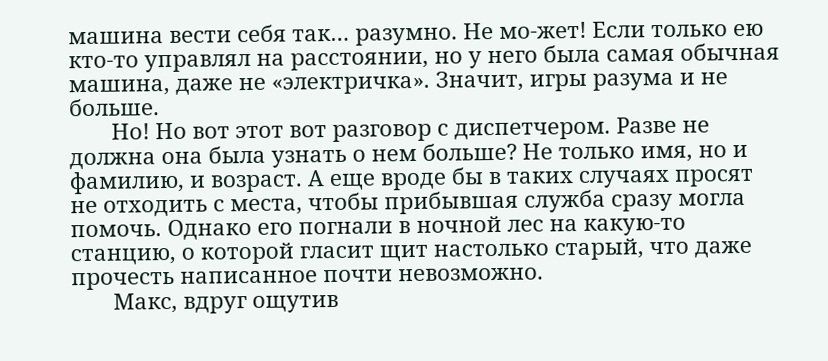машина вести себя так… разумно. Не мо-жет! Если только ею кто-то управлял на расстоянии, но у него была самая обычная машина, даже не «электричка». Значит, игры разума и не больше.
       Но! Но вот этот вот разговор с диспетчером. Разве не должна она была узнать о нем больше? Не только имя, но и фамилию, и возраст. А еще вроде бы в таких случаях просят не отходить с места, чтобы прибывшая служба сразу могла помочь. Однако его погнали в ночной лес на какую-то станцию, о которой гласит щит настолько старый, что даже прочесть написанное почти невозможно.
       Макс, вдруг ощутив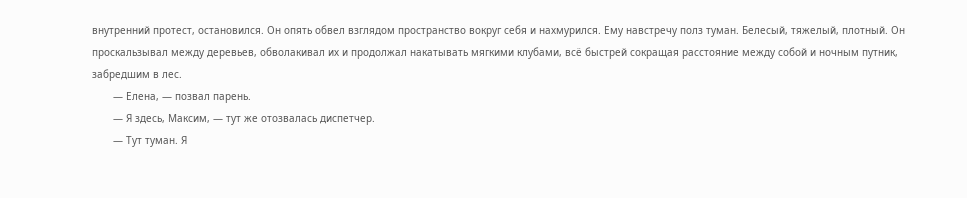внутренний протест, остановился. Он опять обвел взглядом пространство вокруг себя и нахмурился. Ему навстречу полз туман. Белесый, тяжелый, плотный. Он проскальзывал между деревьев, обволакивал их и продолжал накатывать мягкими клубами, всё быстрей сокращая расстояние между собой и ночным путник, забредшим в лес.
       — Елена, — позвал парень.
       — Я здесь, Максим, — тут же отозвалась диспетчер.
       — Тут туман. Я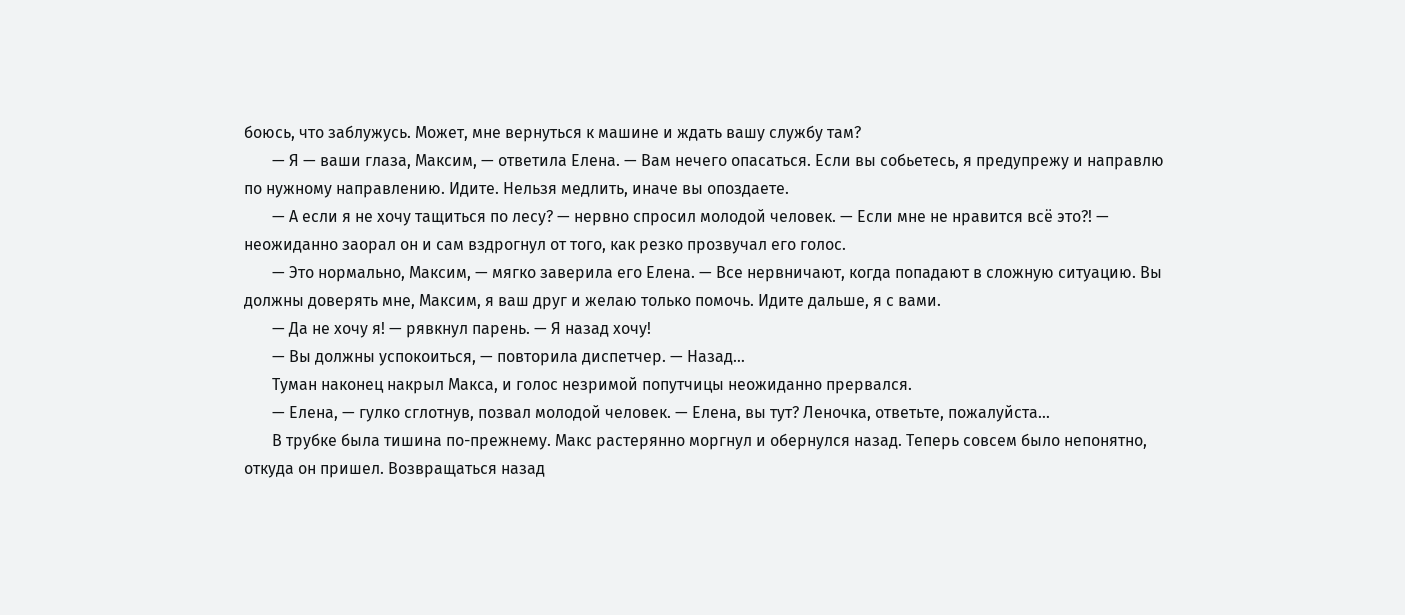боюсь, что заблужусь. Может, мне вернуться к машине и ждать вашу службу там?
       — Я — ваши глаза, Максим, — ответила Елена. — Вам нечего опасаться. Если вы собьетесь, я предупрежу и направлю по нужному направлению. Идите. Нельзя медлить, иначе вы опоздаете.
       — А если я не хочу тащиться по лесу? — нервно спросил молодой человек. — Если мне не нравится всё это?! — неожиданно заорал он и сам вздрогнул от того, как резко прозвучал его голос.
       — Это нормально, Максим, — мягко заверила его Елена. — Все нервничают, когда попадают в сложную ситуацию. Вы должны доверять мне, Максим, я ваш друг и желаю только помочь. Идите дальше, я с вами.
       — Да не хочу я! — рявкнул парень. — Я назад хочу!
       — Вы должны успокоиться, — повторила диспетчер. — Назад…
       Туман наконец накрыл Макса, и голос незримой попутчицы неожиданно прервался.
       — Елена, — гулко сглотнув, позвал молодой человек. — Елена, вы тут? Леночка, ответьте, пожалуйста…
       В трубке была тишина по-прежнему. Макс растерянно моргнул и обернулся назад. Теперь совсем было непонятно, откуда он пришел. Возвращаться назад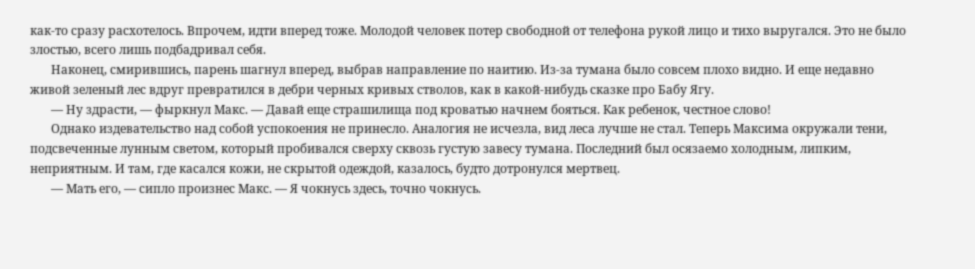как-то сразу расхотелось. Впрочем, идти вперед тоже. Молодой человек потер свободной от телефона рукой лицо и тихо выругался. Это не было злостью, всего лишь подбадривал себя.
       Наконец, смирившись, парень шагнул вперед, выбрав направление по наитию. Из-за тумана было совсем плохо видно. И еще недавно живой зеленый лес вдруг превратился в дебри черных кривых стволов, как в какой-нибудь сказке про Бабу Ягу.
       — Ну здрасти, — фыркнул Макс. — Давай еще страшилища под кроватью начнем бояться. Как ребенок, честное слово!
       Однако издевательство над собой успокоения не принесло. Аналогия не исчезла, вид леса лучше не стал. Теперь Максима окружали тени, подсвеченные лунным светом, который пробивался сверху сквозь густую завесу тумана. Последний был осязаемо холодным, липким, неприятным. И там, где касался кожи, не скрытой одеждой, казалось, будто дотронулся мертвец.
       — Мать его, — сипло произнес Макс. — Я чокнусь здесь, точно чокнусь.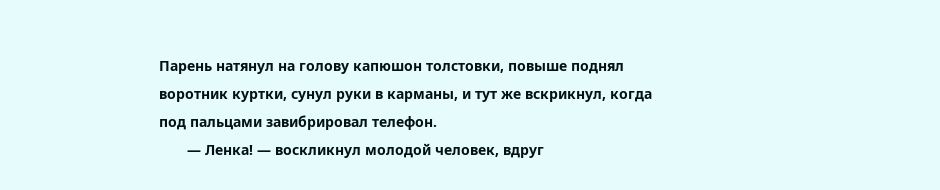Парень натянул на голову капюшон толстовки, повыше поднял воротник куртки, сунул руки в карманы, и тут же вскрикнул, когда под пальцами завибрировал телефон.
       — Ленка! — воскликнул молодой человек, вдруг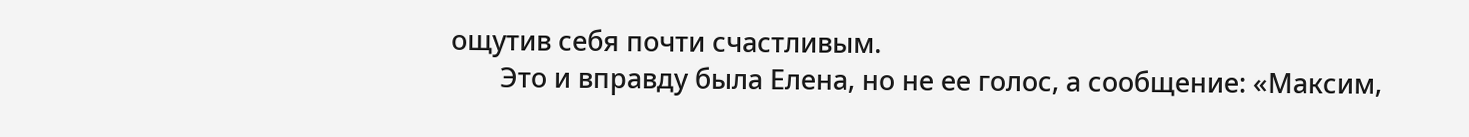ощутив себя почти счастливым.
       Это и вправду была Елена, но не ее голос, а сообщение: «Максим,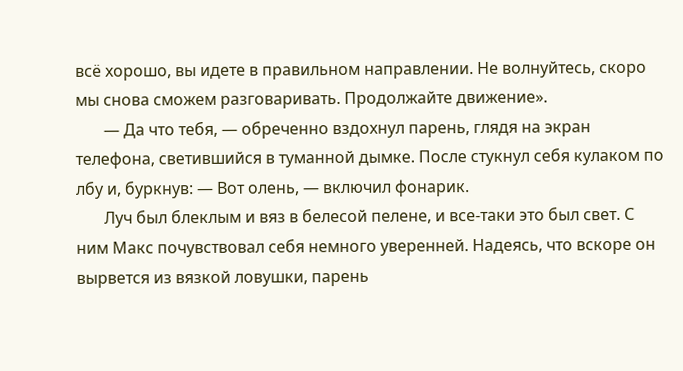всё хорошо, вы идете в правильном направлении. Не волнуйтесь, скоро мы снова сможем разговаривать. Продолжайте движение».
       — Да что тебя, — обреченно вздохнул парень, глядя на экран телефона, светившийся в туманной дымке. После стукнул себя кулаком по лбу и, буркнув: — Вот олень, — включил фонарик.
       Луч был блеклым и вяз в белесой пелене, и все-таки это был свет. С ним Макс почувствовал себя немного уверенней. Надеясь, что вскоре он вырвется из вязкой ловушки, парень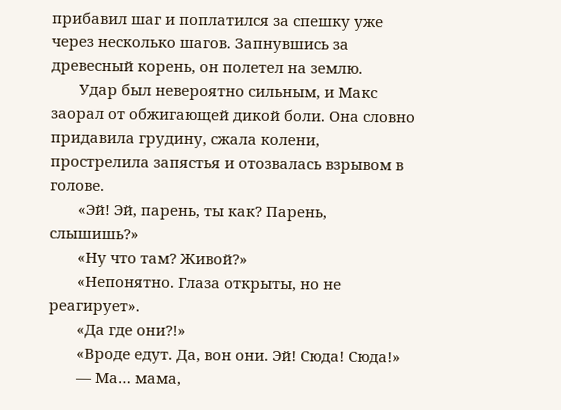прибавил шаг и поплатился за спешку уже через несколько шагов. Запнувшись за древесный корень, он полетел на землю.
       Удар был невероятно сильным, и Макс заорал от обжигающей дикой боли. Она словно придавила грудину, сжала колени, прострелила запястья и отозвалась взрывом в голове.
       «Эй! Эй, парень, ты как? Парень, слышишь?»
       «Ну что там? Живой?»
       «Непонятно. Глаза открыты, но не реагирует».
       «Да где они?!»
       «Вроде едут. Да, вон они. Эй! Сюда! Сюда!»
       — Ма… мама,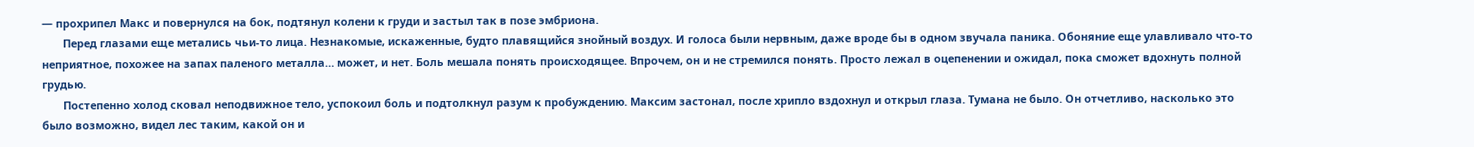— прохрипел Макс и повернулся на бок, подтянул колени к груди и застыл так в позе эмбриона.
       Перед глазами еще метались чьи-то лица. Незнакомые, искаженные, будто плавящийся знойный воздух. И голоса были нервным, даже вроде бы в одном звучала паника. Обоняние еще улавливало что-то неприятное, похожее на запах паленого металла… может, и нет. Боль мешала понять происходящее. Впрочем, он и не стремился понять. Просто лежал в оцепенении и ожидал, пока сможет вдохнуть полной грудью.
       Постепенно холод сковал неподвижное тело, успокоил боль и подтолкнул разум к пробуждению. Максим застонал, после хрипло вздохнул и открыл глаза. Тумана не было. Он отчетливо, насколько это было возможно, видел лес таким, какой он и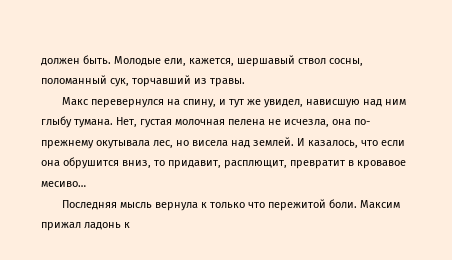должен быть. Молодые ели, кажется, шершавый ствол сосны, поломанный сук, торчавший из травы.
       Макс перевернулся на спину, и тут же увидел, нависшую над ним глыбу тумана. Нет, густая молочная пелена не исчезла, она по-прежнему окутывала лес, но висела над землей. И казалось, что если она обрушится вниз, то придавит, расплющит, превратит в кровавое месиво…
       Последняя мысль вернула к только что пережитой боли. Максим прижал ладонь к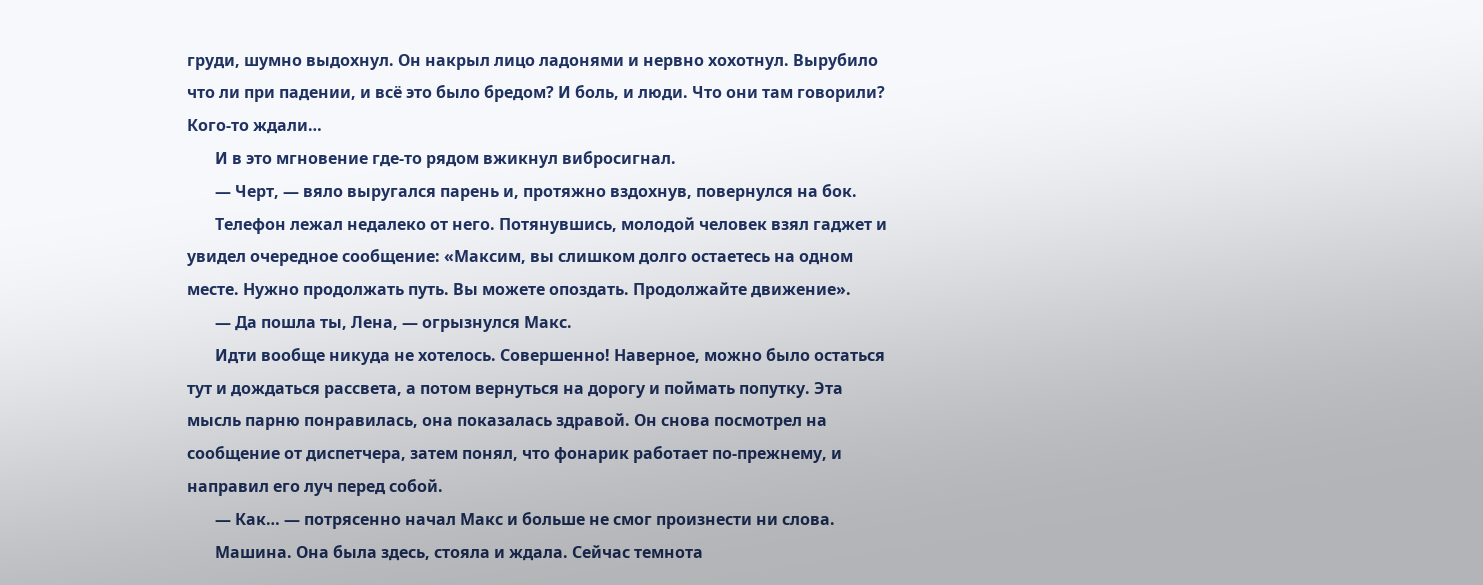груди, шумно выдохнул. Он накрыл лицо ладонями и нервно хохотнул. Вырубило что ли при падении, и всё это было бредом? И боль, и люди. Что они там говорили? Кого-то ждали…
       И в это мгновение где-то рядом вжикнул вибросигнал.
       — Черт, — вяло выругался парень и, протяжно вздохнув, повернулся на бок.
       Телефон лежал недалеко от него. Потянувшись, молодой человек взял гаджет и увидел очередное сообщение: «Максим, вы слишком долго остаетесь на одном месте. Нужно продолжать путь. Вы можете опоздать. Продолжайте движение».
       — Да пошла ты, Лена, — огрызнулся Макс.
       Идти вообще никуда не хотелось. Совершенно! Наверное, можно было остаться тут и дождаться рассвета, а потом вернуться на дорогу и поймать попутку. Эта мысль парню понравилась, она показалась здравой. Он снова посмотрел на сообщение от диспетчера, затем понял, что фонарик работает по-прежнему, и направил его луч перед собой.
       — Как… — потрясенно начал Макс и больше не смог произнести ни слова.
       Машина. Она была здесь, стояла и ждала. Сейчас темнота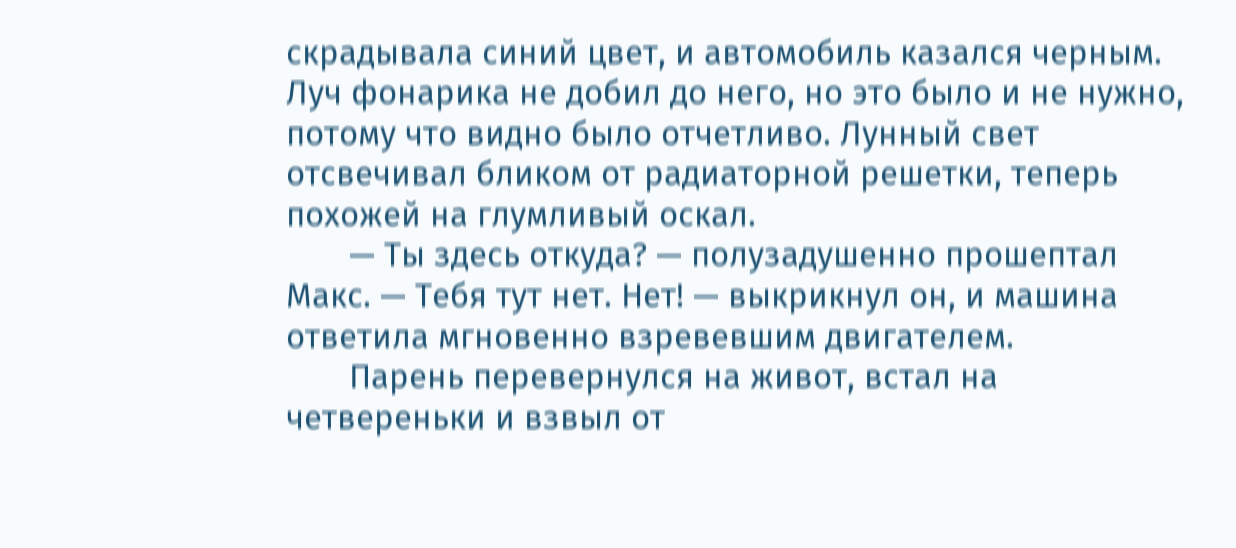скрадывала синий цвет, и автомобиль казался черным. Луч фонарика не добил до него, но это было и не нужно, потому что видно было отчетливо. Лунный свет отсвечивал бликом от радиаторной решетки, теперь похожей на глумливый оскал.
       — Ты здесь откуда? — полузадушенно прошептал Макс. — Тебя тут нет. Нет! — выкрикнул он, и машина ответила мгновенно взревевшим двигателем.
       Парень перевернулся на живот, встал на четвереньки и взвыл от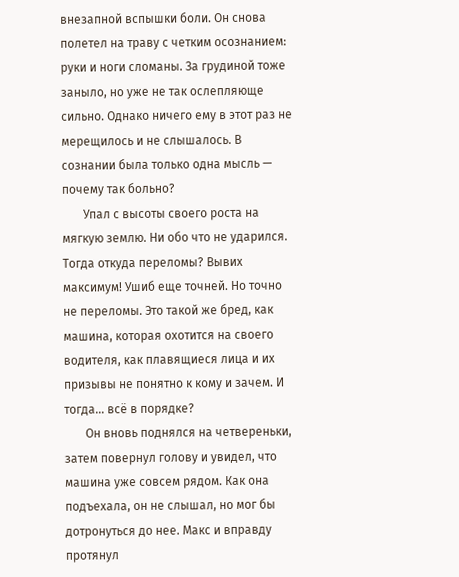внезапной вспышки боли. Он снова полетел на траву с четким осознанием: руки и ноги сломаны. За грудиной тоже заныло, но уже не так ослепляюще сильно. Однако ничего ему в этот раз не мерещилось и не слышалось. В сознании была только одна мысль — почему так больно?
       Упал с высоты своего роста на мягкую землю. Ни обо что не ударился. Тогда откуда переломы? Вывих максимум! Ушиб еще точней. Но точно не переломы. Это такой же бред, как машина, которая охотится на своего водителя, как плавящиеся лица и их призывы не понятно к кому и зачем. И тогда… всё в порядке?
       Он вновь поднялся на четвереньки, затем повернул голову и увидел, что машина уже совсем рядом. Как она подъехала, он не слышал, но мог бы дотронуться до нее. Макс и вправду протянул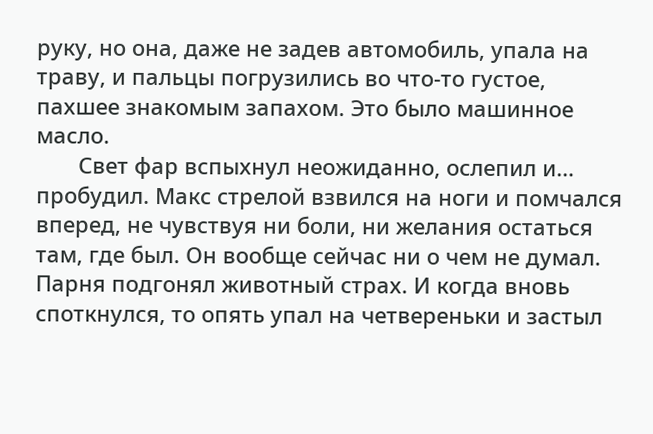руку, но она, даже не задев автомобиль, упала на траву, и пальцы погрузились во что-то густое, пахшее знакомым запахом. Это было машинное масло.
       Свет фар вспыхнул неожиданно, ослепил и… пробудил. Макс стрелой взвился на ноги и помчался вперед, не чувствуя ни боли, ни желания остаться там, где был. Он вообще сейчас ни о чем не думал. Парня подгонял животный страх. И когда вновь споткнулся, то опять упал на четвереньки и застыл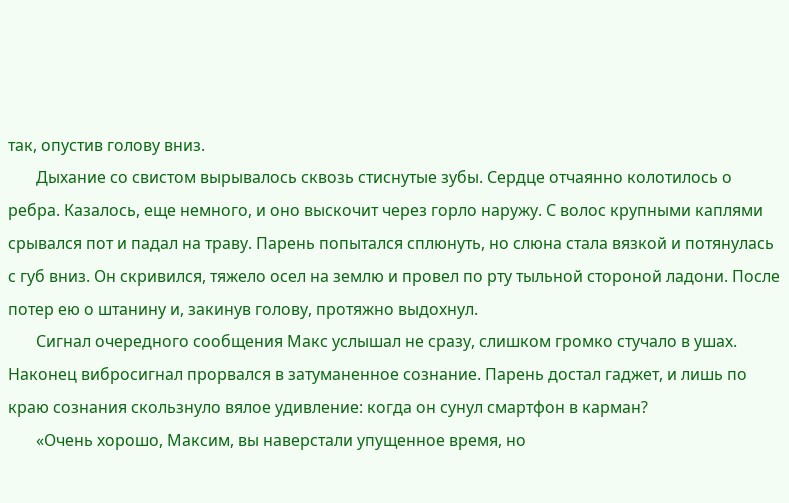так, опустив голову вниз.
       Дыхание со свистом вырывалось сквозь стиснутые зубы. Сердце отчаянно колотилось о ребра. Казалось, еще немного, и оно выскочит через горло наружу. С волос крупными каплями срывался пот и падал на траву. Парень попытался сплюнуть, но слюна стала вязкой и потянулась с губ вниз. Он скривился, тяжело осел на землю и провел по рту тыльной стороной ладони. После потер ею о штанину и, закинув голову, протяжно выдохнул.
       Сигнал очередного сообщения Макс услышал не сразу, слишком громко стучало в ушах. Наконец вибросигнал прорвался в затуманенное сознание. Парень достал гаджет, и лишь по краю сознания скользнуло вялое удивление: когда он сунул смартфон в карман?
       «Очень хорошо, Максим, вы наверстали упущенное время, но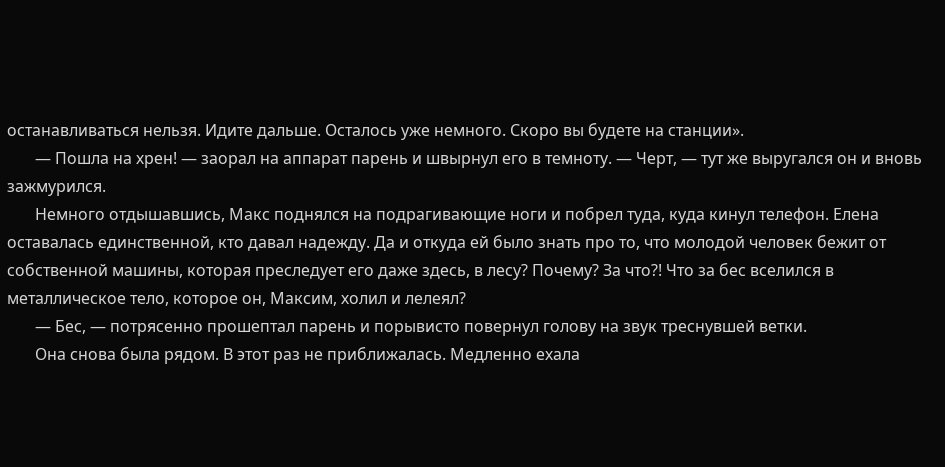останавливаться нельзя. Идите дальше. Осталось уже немного. Скоро вы будете на станции».
       — Пошла на хрен! — заорал на аппарат парень и швырнул его в темноту. — Черт, — тут же выругался он и вновь зажмурился.
       Немного отдышавшись, Макс поднялся на подрагивающие ноги и побрел туда, куда кинул телефон. Елена оставалась единственной, кто давал надежду. Да и откуда ей было знать про то, что молодой человек бежит от собственной машины, которая преследует его даже здесь, в лесу? Почему? За что?! Что за бес вселился в металлическое тело, которое он, Максим, холил и лелеял?
       — Бес, — потрясенно прошептал парень и порывисто повернул голову на звук треснувшей ветки.
       Она снова была рядом. В этот раз не приближалась. Медленно ехала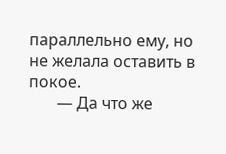параллельно ему, но не желала оставить в покое.
       — Да что же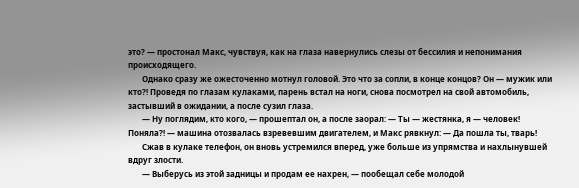это? — простонал Макс, чувствуя, как на глаза навернулись слезы от бессилия и непонимания происходящего.
       Однако сразу же ожесточенно мотнул головой. Это что за сопли, в конце концов? Он — мужик или кто?! Проведя по глазам кулаками, парень встал на ноги, снова посмотрел на свой автомобиль, застывший в ожидании, а после сузил глаза.
       — Ну поглядим, кто кого, — прошептал он, а после заорал: — Ты — жестянка, я — человек! Поняла?! — машина отозвалась взревевшим двигателем, и Макс рявкнул: — Да пошла ты, тварь!
       Сжав в кулаке телефон, он вновь устремился вперед, уже больше из упрямства и нахлынувшей вдруг злости.
       — Выберусь из этой задницы и продам ее нахрен, — пообещал себе молодой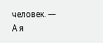человек. — А я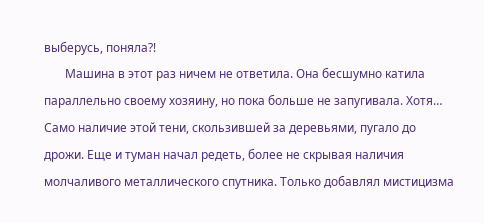выберусь, поняла?!
       Машина в этот раз ничем не ответила. Она бесшумно катила параллельно своему хозяину, но пока больше не запугивала. Хотя… Само наличие этой тени, скользившей за деревьями, пугало до дрожи. Еще и туман начал редеть, более не скрывая наличия молчаливого металлического спутника. Только добавлял мистицизма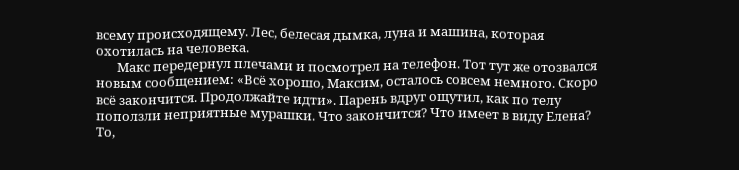всему происходящему. Лес, белесая дымка, луна и машина, которая охотилась на человека.
       Макс передернул плечами и посмотрел на телефон. Тот тут же отозвался новым сообщением: «Всё хорошо, Максим, осталось совсем немного. Скоро всё закончится. Продолжайте идти». Парень вдруг ощутил, как по телу поползли неприятные мурашки. Что закончится? Что имеет в виду Елена? То,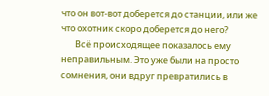что он вот-вот доберется до станции, или же что охотник скоро доберется до него?
       Всё происходящее показалось ему неправильным. Это уже были на просто сомнения, они вдруг превратились в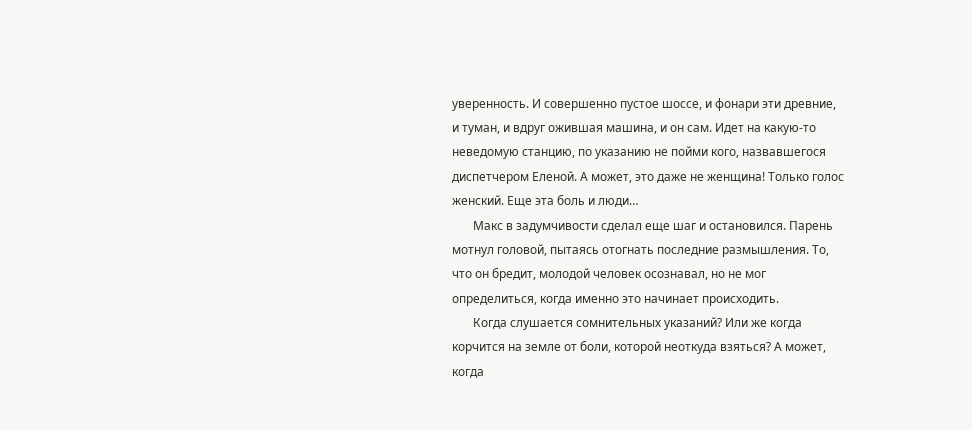уверенность. И совершенно пустое шоссе, и фонари эти древние, и туман, и вдруг ожившая машина, и он сам. Идет на какую-то неведомую станцию, по указанию не пойми кого, назвавшегося диспетчером Еленой. А может, это даже не женщина! Только голос женский. Еще эта боль и люди…
       Макс в задумчивости сделал еще шаг и остановился. Парень мотнул головой, пытаясь отогнать последние размышления. То, что он бредит, молодой человек осознавал, но не мог определиться, когда именно это начинает происходить.
       Когда слушается сомнительных указаний? Или же когда корчится на земле от боли, которой неоткуда взяться? А может, когда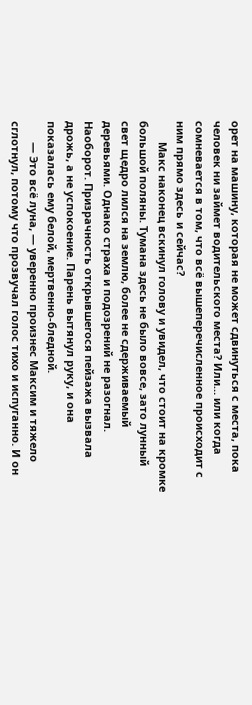орет на машину, которая не может сдвинуться с места, пока человек ни займет водительского места? Или… или когда сомневается в том, что всё вышеперечисленное происходит с ним прямо здесь и сейчас?
       Макс наконец вскинул голову и увидел, что стоит на кромке большой поляны. Тумана здесь не было вовсе, зато лунный свет щедро лился на землю, более не сдерживаемый деревьями. Однако страха и подозрений не разогнал. Наоборот. Призрачность открывшегося пейзажа вызвала дрожь, а не успокоение. Парень вытянул руку, и она показалась ему белой, мертвенно-бледной.
       — Это всё луна, — уверенно произнес Максим и тяжело сглотнул, потому что прозвучал голос тихо и испуганно. И он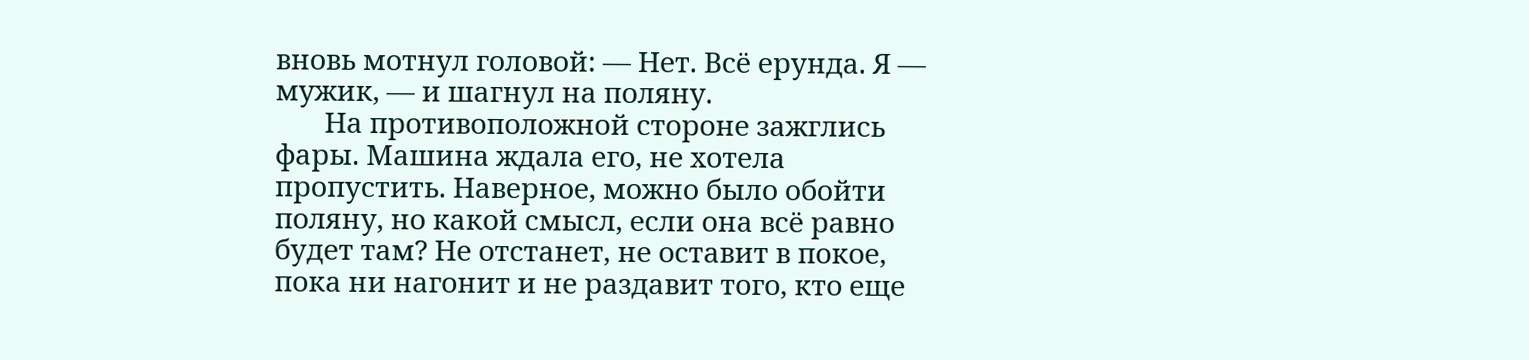вновь мотнул головой: — Нет. Всё ерунда. Я — мужик, — и шагнул на поляну.
       На противоположной стороне зажглись фары. Машина ждала его, не хотела пропустить. Наверное, можно было обойти поляну, но какой смысл, если она всё равно будет там? Не отстанет, не оставит в покое, пока ни нагонит и не раздавит того, кто еще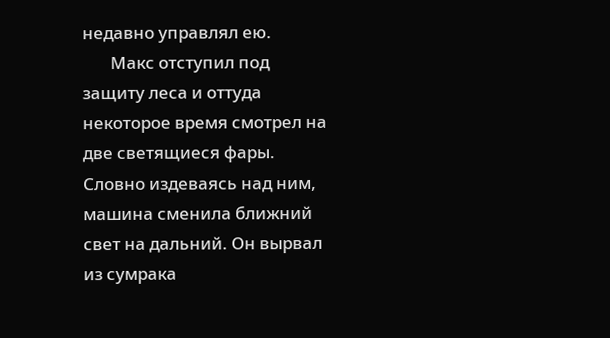недавно управлял ею.
       Макс отступил под защиту леса и оттуда некоторое время смотрел на две светящиеся фары. Словно издеваясь над ним, машина сменила ближний свет на дальний. Он вырвал из сумрака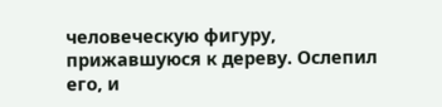человеческую фигуру, прижавшуюся к дереву. Ослепил его, и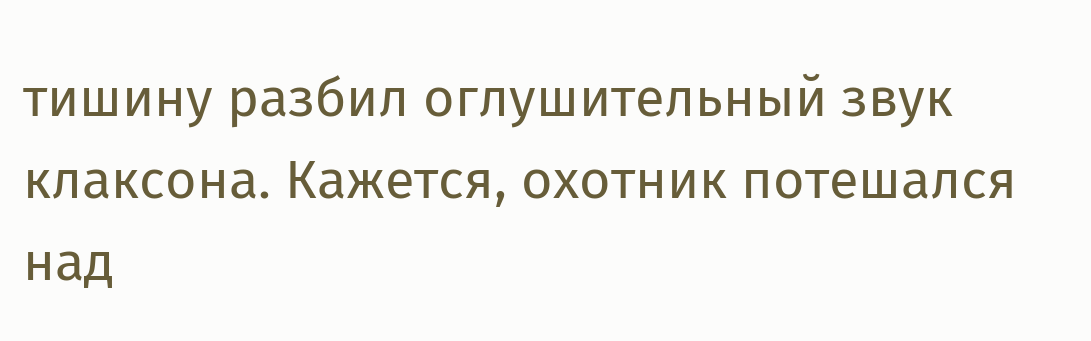тишину разбил оглушительный звук клаксона. Кажется, охотник потешался над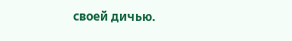своей дичью.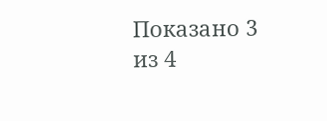Показано 3 из 4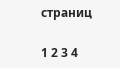страниц

1 2 3 4